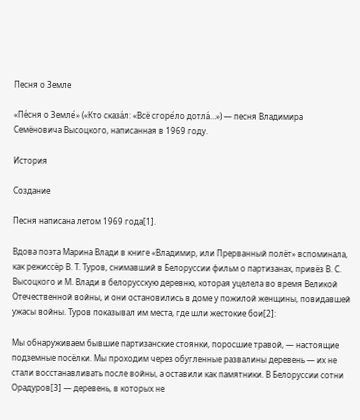Песня о Земле

«Пе́сня о Земле́» («Кто сказа́л: «Всё сгоре́ло дотла́…») — песня Владимира Семёновича Высоцкого, написанная в 1969 году.

История

Создание

Песня написана летом 1969 года[1].

Вдова поэта Марина Влади в книге «Владимир, или Прерванный полёт» вспоминала, как режиссёр В. Т. Туров, снимавший в Белоруссии фильм о партизанах, привёз В. С. Высоцкого и М. Влади в белорусскую деревню, которая уцелела во время Великой Отечественной войны, и они остановились в доме у пожилой женщины, повидавшей ужасы войны. Туров показывал им места, где шли жестокие бои[2]:

Мы обнаруживаем бывшие партизанские стоянки, поросшие травой, — настоящие подземные посёлки. Мы проходим через обугленные развалины деревень — их не стали восстанавливать после войны, а оставили как памятники. В Белоруссии сотни Орадуров[3] — деревень, в которых не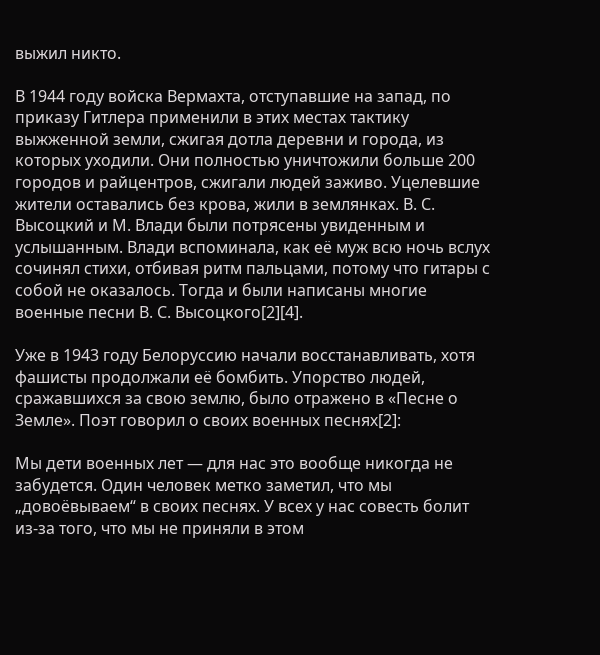выжил никто.

В 1944 году войска Вермахта, отступавшие на запад, по приказу Гитлера применили в этих местах тактику выжженной земли, сжигая дотла деревни и города, из которых уходили. Они полностью уничтожили больше 200 городов и райцентров, сжигали людей заживо. Уцелевшие жители оставались без крова, жили в землянках. В. С. Высоцкий и М. Влади были потрясены увиденным и услышанным. Влади вспоминала, как её муж всю ночь вслух сочинял стихи, отбивая ритм пальцами, потому что гитары с собой не оказалось. Тогда и были написаны многие военные песни В. С. Высоцкого[2][4].

Уже в 1943 году Белоруссию начали восстанавливать, хотя фашисты продолжали её бомбить. Упорство людей, сражавшихся за свою землю, было отражено в «Песне о Земле». Поэт говорил о своих военных песнях[2]:

Мы дети военных лет — для нас это вообще никогда не забудется. Один человек метко заметил, что мы „довоёвываем“ в своих песнях. У всех у нас совесть болит из-за того, что мы не приняли в этом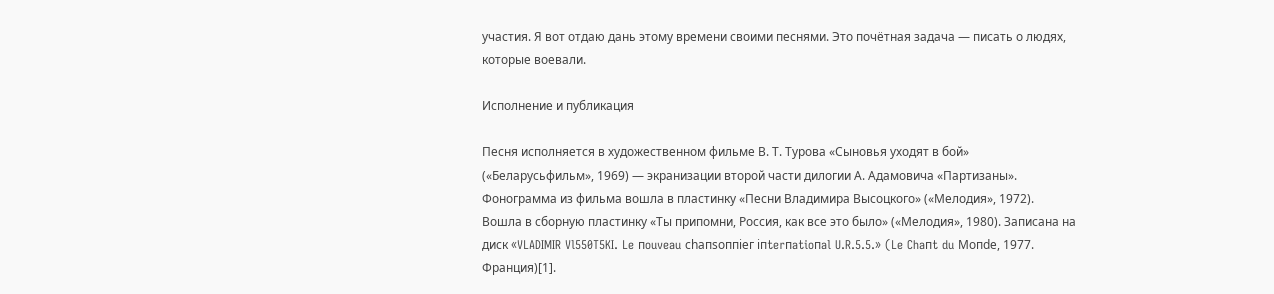участия. Я вот отдаю дань этому времени своими песнями. Это почётная задача — писать о людях, которые воевали.

Исполнение и публикация

Песня исполняется в художественном фильме В. Т. Турова «Сыновья уходят в бой» («Беларусьфильм», 1969) — экранизации второй части дилогии А. Адамовича «Партизаны». Фонограмма из фильма вошла в пластинку «Песни Владимира Высоцкого» («Мелодия», 1972). Вошла в сборную пластинку «Ты припомни, Россия, как все это было» («Мелодия», 1980). Записана на диск «VLADIMIR Vl550T5KI. Le пouveau сhапsоппiег iпterпatioпal U.R.5.5.» (Le Chaпt du Мопdе, 1977. Франция)[1].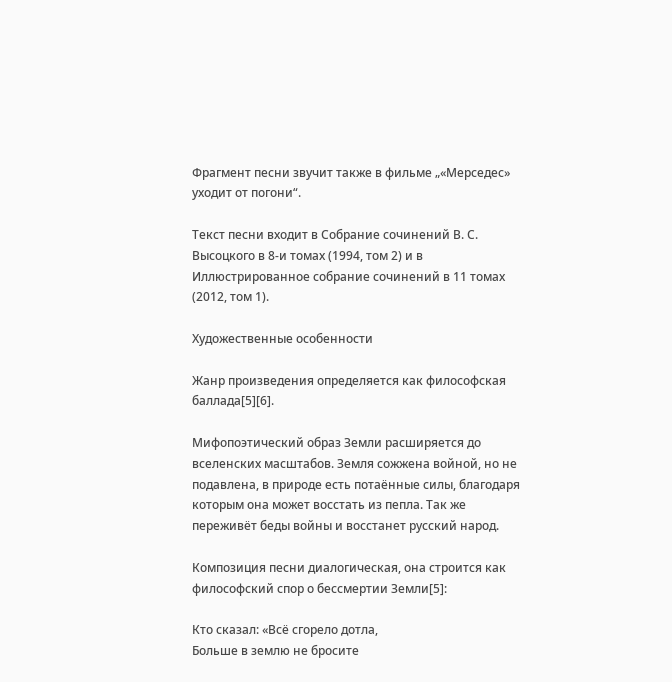Фрагмент песни звучит также в фильме „«Мерседес» уходит от погони“.

Текст песни входит в Собрание сочинений В. С. Высоцкого в 8-и томах (1994, том 2) и в Иллюстрированное собрание сочинений в 11 томах (2012, том 1).

Художественные особенности

Жанр произведения определяется как философская баллада[5][6].

Мифопоэтический образ Земли расширяется до вселенских масштабов. Земля сожжена войной, но не подавлена, в природе есть потаённые силы, благодаря которым она может восстать из пепла. Так же переживёт беды войны и восстанет русский народ.

Композиция песни диалогическая, она строится как философский спор о бессмертии Земли[5]:

Кто сказал: «Всё сгорело дотла,
Больше в землю не бросите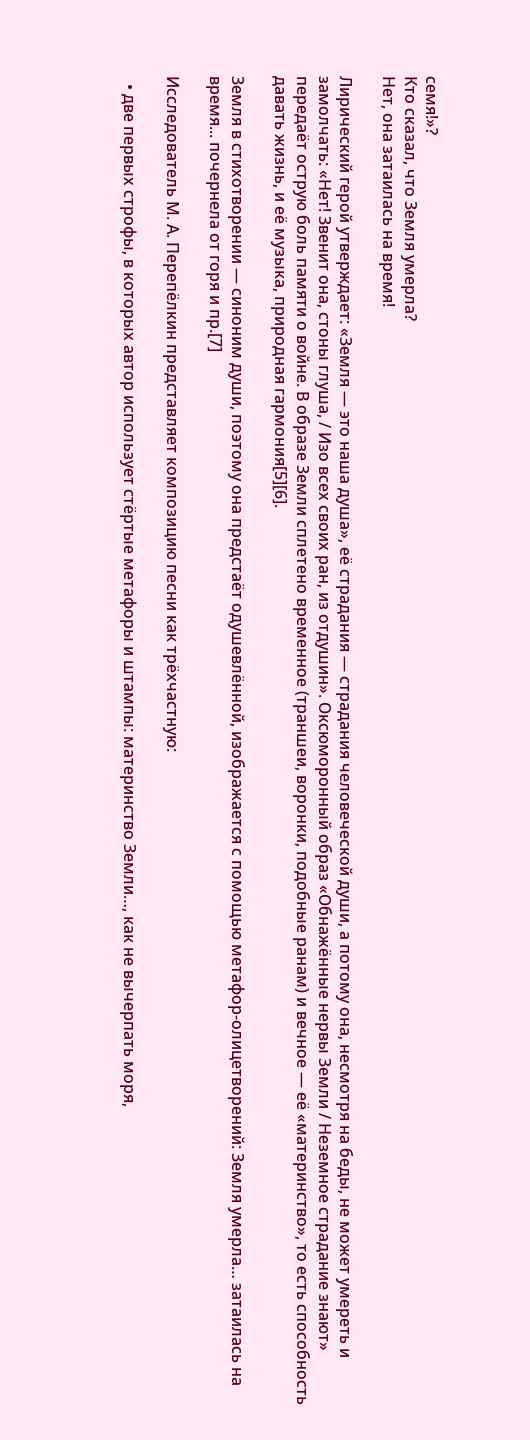семя!»?
Кто сказал, что Земля умерла?
Нет, она затаилась на время!

Лирический герой утверждает: «Земля — это наша душа», её страдания — страдания человеческой души, а потому она, несмотря на беды, не может умереть и замолчать: «Нет! Звенит она, стоны глуша, / Изо всех своих ран, из отдушин». Оксюморонный образ «Обнажённые нервы Земли / Неземное страдание знают» передаёт острую боль памяти о войне. В образе Земли сплетено временное (траншеи, воронки, подобные ранам) и вечное — её «материнство», то есть способность давать жизнь, и её музыка, природная гармония[5][6].

Земля в стихотворении — синоним души, поэтому она предстаёт одушевлённой, изображается с помощью метафор-олицетворений: Земля умерла… затаилась на время... почернела от горя и пр.[7]

Исследователь М. А. Перепёлкин представляет композицию песни как трёхчастную:

  • две первых строфы, в которых автор использует стёртые метафоры и штампы: материнство Земли…, как не вычерпать моря,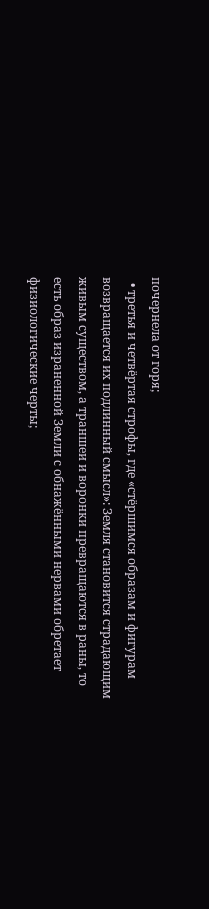почернела от горя;
  • третья и четвёртая строфы, где «стёршимся образам и фигурам возвращается их подлинный смысл»: Земля становится страдающим живым существом, а траншеи и воронки превращаются в раны, то есть образ израненной Земли с обнажёнными нервами обретает физиологические черты;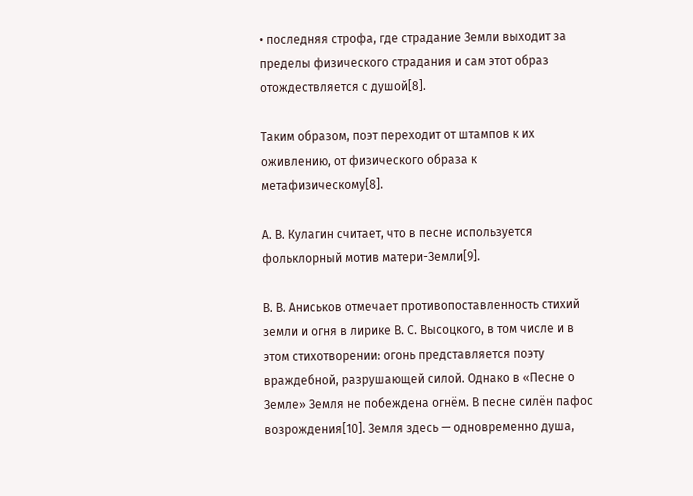• последняя строфа, где страдание Земли выходит за пределы физического страдания и сам этот образ отождествляется с душой[8].

Таким образом, поэт переходит от штампов к их оживлению, от физического образа к метафизическому[8].

А. В. Кулагин считает, что в песне используется фольклорный мотив матери-Земли[9].

В. В. Аниськов отмечает противопоставленность стихий земли и огня в лирике В. С. Высоцкого, в том числе и в этом стихотворении: огонь представляется поэту враждебной, разрушающей силой. Однако в «Песне о Земле» Земля не побеждена огнём. В песне силён пафос возрождения[10]. Земля здесь — одновременно душа,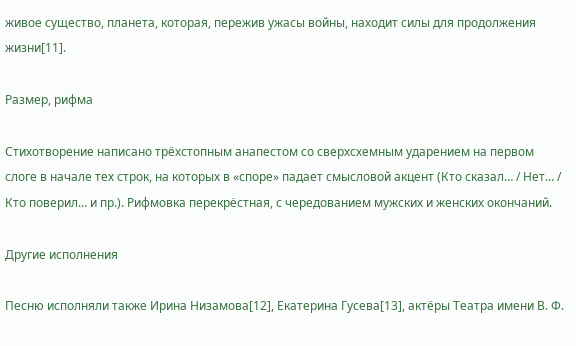живое существо, планета, которая, пережив ужасы войны, находит силы для продолжения жизни[11].

Размер, рифма

Стихотворение написано трёхстопным анапестом со сверхсхемным ударением на первом слоге в начале тех строк, на которых в «споре» падает смысловой акцент (Кто сказал… / Нет… / Кто поверил… и пр.). Рифмовка перекрёстная, с чередованием мужских и женских окончаний.

Другие исполнения

Песню исполняли также Ирина Низамова[12], Екатерина Гусева[13], актёры Театра имени В. Ф.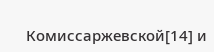Комиссаржевской[14] и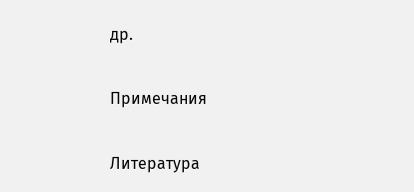др.

Примечания

Литература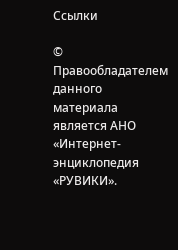Ссылки

© Правообладателем данного материала является АНО «Интернет-энциклопедия «РУВИКИ».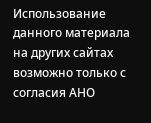Использование данного материала на других сайтах возможно только с согласия АНО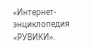«Интернет-энциклопедия «РУВИКИ».